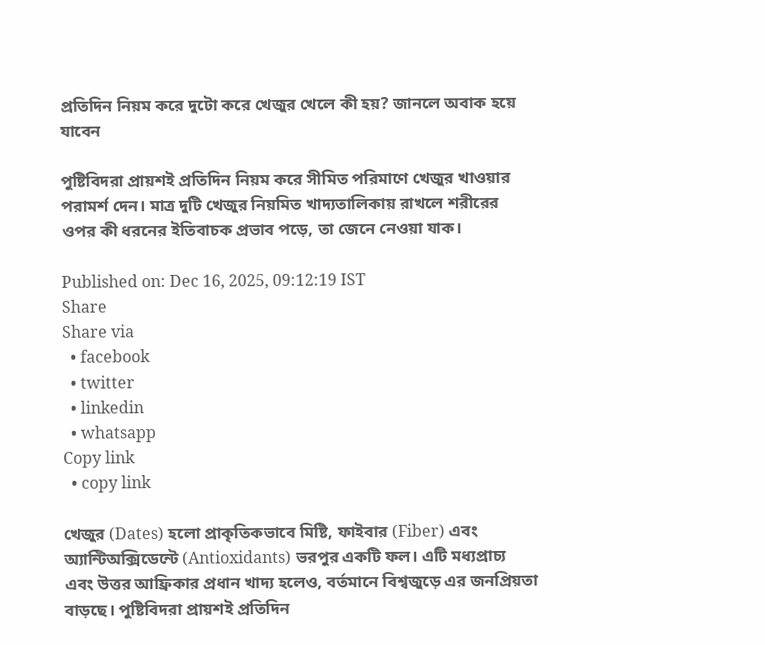প্রতিদিন নিয়ম করে দুটো করে খেজুর খেলে কী হয়? জানলে অবাক হয়ে যাবেন

পুষ্টিবিদরা প্রায়শই প্রতিদিন নিয়ম করে সীমিত পরিমাণে খেজুর খাওয়ার পরামর্শ দেন। মাত্র দুটি খেজুর নিয়মিত খাদ্যতালিকায় রাখলে শরীরের ওপর কী ধরনের ইতিবাচক প্রভাব পড়ে, তা জেনে নেওয়া যাক।

Published on: Dec 16, 2025, 09:12:19 IST
Share
Share via
  • facebook
  • twitter
  • linkedin
  • whatsapp
Copy link
  • copy link

খেজুর (Dates) হলো প্রাকৃতিকভাবে মিষ্টি, ফাইবার (Fiber) এবং অ্যান্টিঅক্সিডেন্টে (Antioxidants) ভরপুর একটি ফল। এটি মধ্যপ্রাচ্য এবং উত্তর আফ্রিকার প্রধান খাদ্য হলেও, বর্তমানে বিশ্বজুড়ে এর জনপ্রিয়তা বাড়ছে। পুষ্টিবিদরা প্রায়শই প্রতিদিন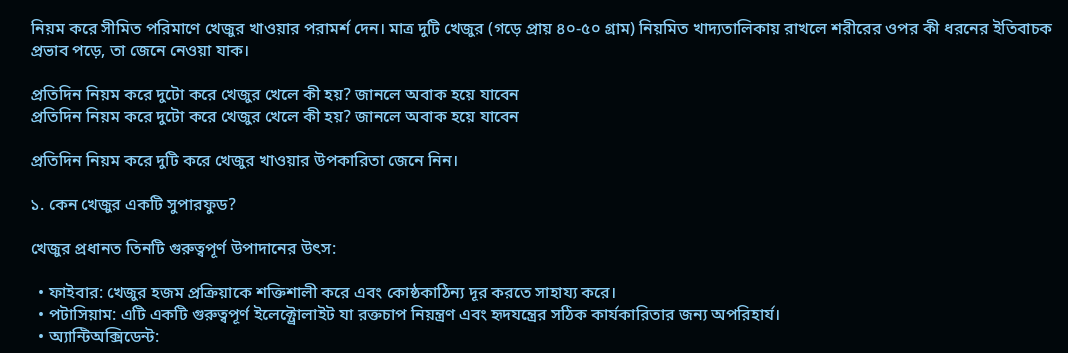নিয়ম করে সীমিত পরিমাণে খেজুর খাওয়ার পরামর্শ দেন। মাত্র দুটি খেজুর (গড়ে প্রায় ৪০-৫০ গ্রাম) নিয়মিত খাদ্যতালিকায় রাখলে শরীরের ওপর কী ধরনের ইতিবাচক প্রভাব পড়ে, তা জেনে নেওয়া যাক।

প্রতিদিন নিয়ম করে দুটো করে খেজুর খেলে কী হয়? জানলে অবাক হয়ে যাবেন
প্রতিদিন নিয়ম করে দুটো করে খেজুর খেলে কী হয়? জানলে অবাক হয়ে যাবেন

প্রতিদিন নিয়ম করে দুটি করে খেজুর খাওয়ার উপকারিতা জেনে নিন।

১. কেন খেজুর একটি সুপারফুড?

খেজুর প্রধানত তিনটি গুরুত্বপূর্ণ উপাদানের উৎস:

  • ফাইবার: খেজুর হজম প্রক্রিয়াকে শক্তিশালী করে এবং কোষ্ঠকাঠিন্য দূর করতে সাহায্য করে।
  • পটাসিয়াম: এটি একটি গুরুত্বপূর্ণ ইলেক্ট্রোলাইট যা রক্তচাপ নিয়ন্ত্রণ এবং হৃদযন্ত্রের সঠিক কার্যকারিতার জন্য অপরিহার্য।
  • অ্যান্টিঅক্সিডেন্ট: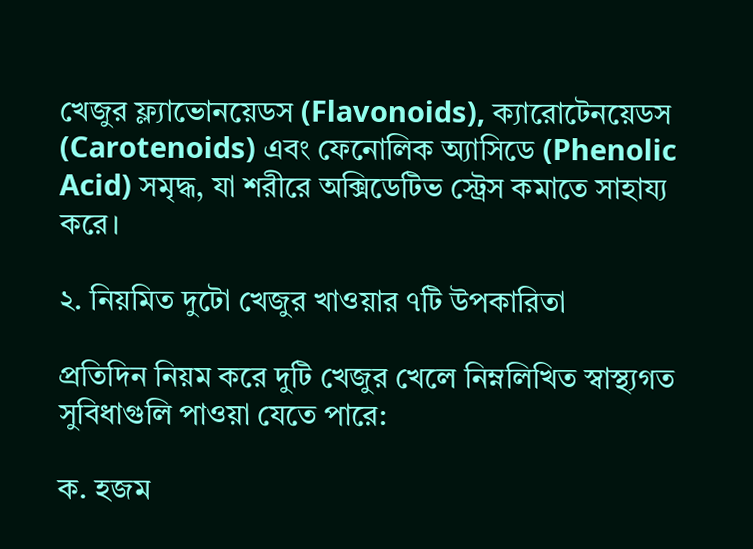খেজুর ফ্ল্যাভোনয়েডস (Flavonoids), ক্যারোটেনয়েডস (Carotenoids) এবং ফেনোলিক অ্যাসিডে (Phenolic Acid) সমৃদ্ধ, যা শরীরে অক্সিডেটিভ স্ট্রেস কমাতে সাহায্য করে।

২. নিয়মিত দুটো খেজুর খাওয়ার ৭টি উপকারিতা

প্রতিদিন নিয়ম করে দুটি খেজুর খেলে নিম্নলিখিত স্বাস্থ্যগত সুবিধাগুলি পাওয়া যেতে পারে:

ক. হজম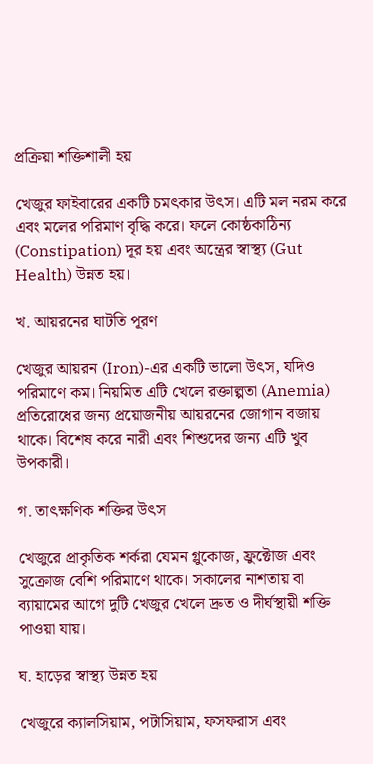প্রক্রিয়া শক্তিশালী হয়

খেজুর ফাইবারের একটি চমৎকার উৎস। এটি মল নরম করে এবং মলের পরিমাণ বৃদ্ধি করে। ফলে কোষ্ঠকাঠিন্য (Constipation) দূর হয় এবং অন্ত্রের স্বাস্থ্য (Gut Health) উন্নত হয়।

খ. আয়রনের ঘাটতি পূরণ

খেজুর আয়রন (Iron)-এর একটি ভালো উৎস, যদিও পরিমাণে কম। নিয়মিত এটি খেলে রক্তাল্পতা (Anemia) প্রতিরোধের জন্য প্রয়োজনীয় আয়রনের জোগান বজায় থাকে। বিশেষ করে নারী এবং শিশুদের জন্য এটি খুব উপকারী।

গ. তাৎক্ষণিক শক্তির উৎস

খেজুরে প্রাকৃতিক শর্করা যেমন গ্লুকোজ, ফ্রুক্টোজ এবং সুক্রোজ বেশি পরিমাণে থাকে। সকালের নাশতায় বা ব্যায়ামের আগে দুটি খেজুর খেলে দ্রুত ও দীর্ঘস্থায়ী শক্তি পাওয়া যায়।

ঘ. হাড়ের স্বাস্থ্য উন্নত হয়

খেজুরে ক্যালসিয়াম, পটাসিয়াম, ফসফরাস এবং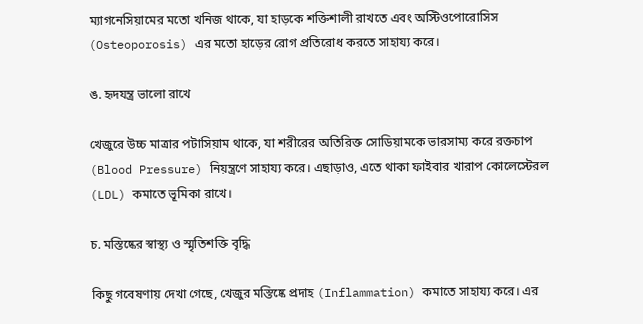ম্যাগনেসিয়ামের মতো খনিজ থাকে, যা হাড়কে শক্তিশালী রাখতে এবং অস্টিওপোরোসিস (Osteoporosis) এর মতো হাড়ের রোগ প্রতিরোধ করতে সাহায্য করে।

ঙ. হৃদযন্ত্র ভালো রাখে

খেজুরে উচ্চ মাত্রার পটাসিয়াম থাকে, যা শরীরের অতিরিক্ত সোডিয়ামকে ভারসাম্য করে রক্তচাপ (Blood Pressure) নিয়ন্ত্রণে সাহায্য করে। এছাড়াও, এতে থাকা ফাইবার খারাপ কোলেস্টেরল (LDL) কমাতে ভূমিকা রাখে।

চ. মস্তিষ্কের স্বাস্থ্য ও স্মৃতিশক্তি বৃদ্ধি

কিছু গবেষণায় দেখা গেছে, খেজুর মস্তিষ্কে প্রদাহ (Inflammation) কমাতে সাহায্য করে। এর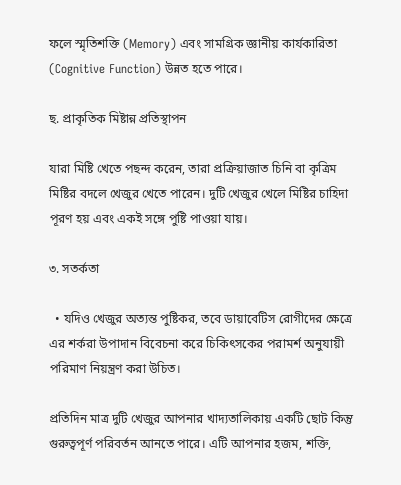ফলে স্মৃতিশক্তি (Memory) এবং সামগ্রিক জ্ঞানীয় কার্যকারিতা (Cognitive Function) উন্নত হতে পারে।

ছ. প্রাকৃতিক মিষ্টান্ন প্রতিস্থাপন

যারা মিষ্টি খেতে পছন্দ করেন, তারা প্রক্রিয়াজাত চিনি বা কৃত্রিম মিষ্টির বদলে খেজুর খেতে পারেন। দুটি খেজুর খেলে মিষ্টির চাহিদা পূরণ হয় এবং একই সঙ্গে পুষ্টি পাওয়া যায়।

৩. সতর্কতা

  • যদিও খেজুর অত্যন্ত পুষ্টিকর, তবে ডায়াবেটিস রোগীদের ক্ষেত্রে এর শর্করা উপাদান বিবেচনা করে চিকিৎসকের পরামর্শ অনুযায়ী পরিমাণ নিয়ন্ত্রণ করা উচিত।

প্রতিদিন মাত্র দুটি খেজুর আপনার খাদ্যতালিকায় একটি ছোট কিন্তু গুরুত্বপূর্ণ পরিবর্তন আনতে পারে। এটি আপনার হজম, শক্তি,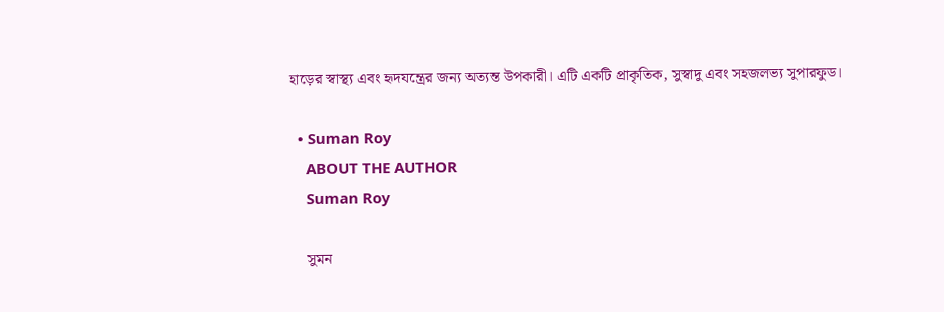হাড়ের স্বাস্থ্য এবং হৃদযন্ত্রের জন্য অত্যন্ত উপকারী। এটি একটি প্রাকৃতিক, সুস্বাদু এবং সহজলভ্য সুপারফুড।

  • Suman Roy
    ABOUT THE AUTHOR
    Suman Roy

    সুমন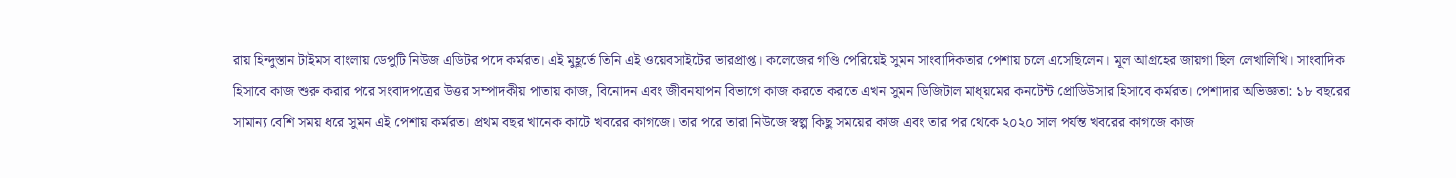রায় হিন্দুস্তান টাইমস বাংলায় ডেপুটি নিউজ এডিটর পদে কর্মরত। এই মুহূর্তে তিনি এই ওয়েবসাইটের ভারপ্রাপ্ত। কলেজের গণ্ডি পেরিয়েই সুমন সাংবাদিকতার পেশায় চলে এসেছিলেন। মূল আগ্রহের জায়গা ছিল লেখালিখি। সাংবাদিক হিসাবে কাজ শুরু করার পরে সংবাদপত্রের উত্তর সম্পাদকীয় পাতায় কাজ, বিনোদন এবং জীবনযাপন বিভাগে কাজ করতে করতে এখন সুমন ডিজিটাল মাধ্য়মের কনটেন্ট প্রোডিউসার হিসাবে কর্মরত। পেশাদার অভিজ্ঞতা: ১৮ বছরের সামান্য বেশি সময় ধরে সুমন এই পেশায় কর্মরত। প্রথম বছর খানেক কাটে খবরের কাগজে। তার পরে তারা নিউজে স্বল্প কিছু সময়ের কাজ এবং তার পর থেকে ২০২০ সাল পর্যন্ত খবরের কাগজে কাজ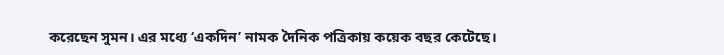করেছেন সুমন। এর মধ্যে ‘একদিন’ নামক দৈনিক পত্রিকায় কয়েক বছর কেটেছে।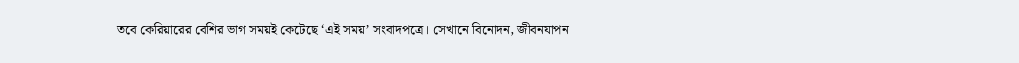তবে কেরিয়ারের বেশির ভাগ সময়ই কেটেছে ‘এই সময়’ সংবাদপত্রে। সেখানে বিনোদন, জীবনযাপন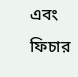এবং ফিচার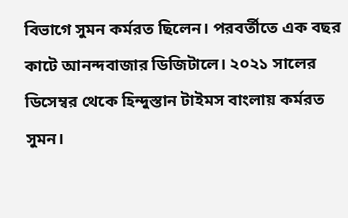বিভাগে সুমন কর্মরত ছিলেন। পরবর্তীতে এক বছর কাটে আনন্দবাজার ডিজিটালে। ২০২১ সালের ডিসেম্বর থেকে হিন্দুস্তান টাইমস বাংলায় কর্মরত সুমন।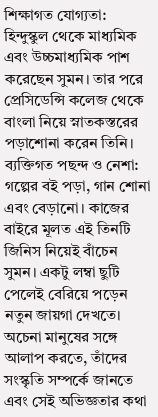শিক্ষাগত যোগ্যতা: হিন্দুস্কুল থেকে মাধ্যমিক এবং উচ্চমাধ্যমিক পাশ করেছেন সুমন। তার পরে প্রেসিডেন্সি কলেজ থেকে বাংলা নিয়ে স্নাতকস্তরের পড়াশোনা করেন তিনি। ব্যক্তিগত পছন্দ ও নেশা: গল্পের বই পড়া, গান শোনা এবং বেড়ানো। কাজের বাইরে মূলত এই তিনটি জিনিস নিয়েই বাঁচেন সুমন। একটু লম্বা ছুটি পেলেই বেরিয়ে পড়েন নতুন জায়গা দেখতে। অচেনা মানুষের সঙ্গে আলাপ করতে, তাঁদের সংস্কৃতি সম্পর্কে জানতে এবং সেই অভিজ্ঞতার কথা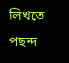লিখতে পছন্দ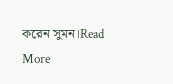করেন সুমন।Read More